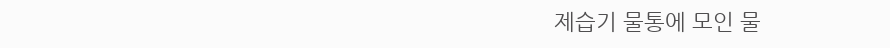제습기 물통에 모인 물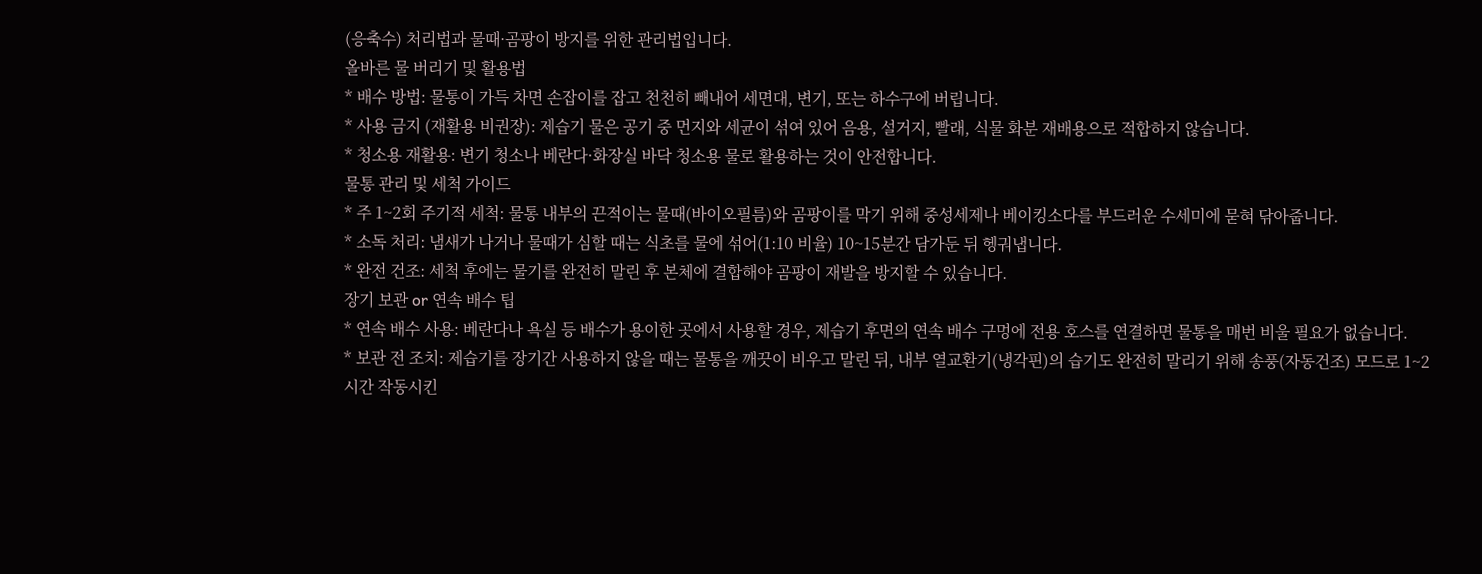(응축수) 처리법과 물때·곰팡이 방지를 위한 관리법입니다.
올바른 물 버리기 및 활용법
* 배수 방법: 물통이 가득 차면 손잡이를 잡고 천천히 빼내어 세면대, 변기, 또는 하수구에 버립니다.
* 사용 금지 (재활용 비권장): 제습기 물은 공기 중 먼지와 세균이 섞여 있어 음용, 설거지, 빨래, 식물 화분 재배용으로 적합하지 않습니다.
* 청소용 재활용: 변기 청소나 베란다·화장실 바닥 청소용 물로 활용하는 것이 안전합니다.
물통 관리 및 세척 가이드
* 주 1~2회 주기적 세척: 물통 내부의 끈적이는 물때(바이오필름)와 곰팡이를 막기 위해 중성세제나 베이킹소다를 부드러운 수세미에 묻혀 닦아줍니다.
* 소독 처리: 냄새가 나거나 물때가 심할 때는 식초를 물에 섞어(1:10 비율) 10~15분간 담가둔 뒤 헹궈냅니다.
* 완전 건조: 세척 후에는 물기를 완전히 말린 후 본체에 결합해야 곰팡이 재발을 방지할 수 있습니다.
장기 보관 or 연속 배수 팁
* 연속 배수 사용: 베란다나 욕실 등 배수가 용이한 곳에서 사용할 경우, 제습기 후면의 연속 배수 구멍에 전용 호스를 연결하면 물통을 매번 비울 필요가 없습니다.
* 보관 전 조치: 제습기를 장기간 사용하지 않을 때는 물통을 깨끗이 비우고 말린 뒤, 내부 열교환기(냉각핀)의 습기도 완전히 말리기 위해 송풍(자동건조) 모드로 1~2시간 작동시킨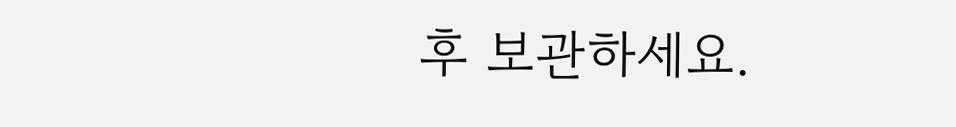후 보관하세요.